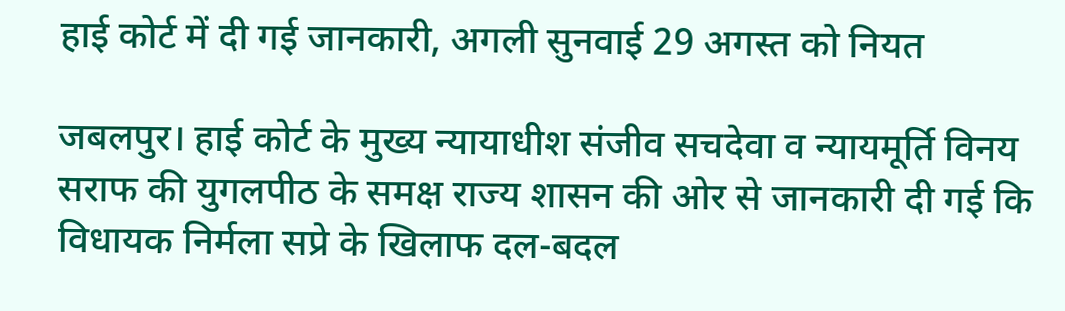हाई कोर्ट में दी गई जानकारी, अगली सुनवाई 29 अगस्त को नियत

जबलपुर। हाई कोर्ट के मुख्य न्यायाधीश संजीव सचदेवा व न्यायमूर्ति विनय सराफ की युगलपीठ के समक्ष राज्य शासन की ओर से जानकारी दी गई कि विधायक निर्मला सप्रे के खिलाफ दल-बदल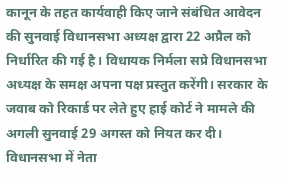कानून के तहत कार्यवाही किए जाने संबंधित आवेदन की सुनवाई विधानसभा अध्यक्ष द्वारा 22 अप्रैल को निर्धारित की गई है। विधायक निर्मला सप्रे विधानसभा अध्यक्ष के समक्ष अपना पक्ष प्रस्तुत करेंगी। सरकार के जवाब को रिकार्ड पर लेते हुए हाई कोर्ट ने मामले की अगली सुनवाई 29 अगस्त को नियत कर दी।
विधानसभा में नेता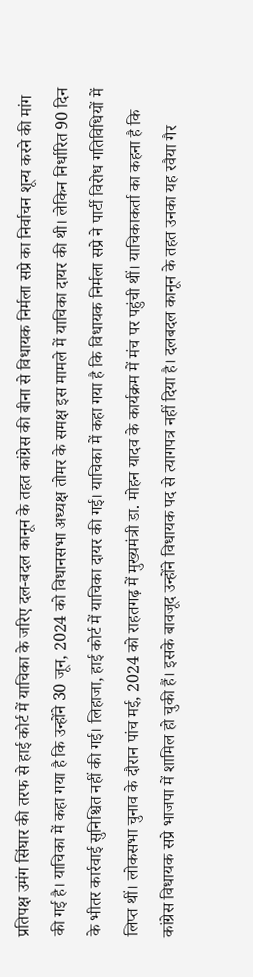प्रतिपक्ष उमंग सिंघार की तरफ से हाई कोर्ट में याचिका के जरिए दल-बदल कानून के तहत कांग्रेस की बीना से विधायक निर्मला सप्रे का निर्वाचन शून्य करने की मांग की गई है। याचिका में कहा गया है कि उन्होंने 30 जून, 2024 को विधानसभा अध्यक्ष तोमर के समक्ष इस मामले में याचिका दायर की थी। लेकिन निर्धारित 90 दिन के भीतर कार्रवाई सुनिश्चित नहीं की गई। लिहाजा, हाई कोर्ट में याचिका दायर की गई। याचिका में कहा गया है कि विधायक निर्मला सप्रे ने पार्टी विरोध गतिविधियों में लिप्त थीं। लोकसभा चुनाव के दौरान पांच मई, 2024 को राहतगढ़ में मुख्यमंत्री डा. मोहन यादव के कार्यक्रम में मंच पर पहुंची थीं। याचिकाकर्ता का कहना है कि कांग्रेस विधायक सप्रे भाजपा में शामिल हो चुकी हैं। इसके बावजूद उन्होंने विधायक पद से त्यागपत्र नहीं दिया है। दलबदल कानून के तहत उनका यह रवैया गैर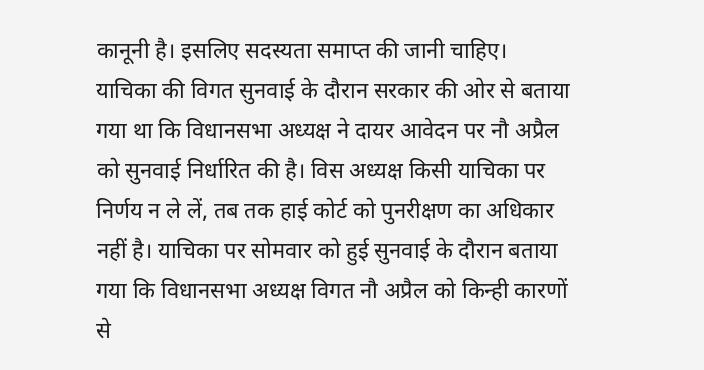कानूनी है। इसलिए सदस्यता समाप्त की जानी चाहिए।
याचिका की विगत सुनवाई के दौरान सरकार की ओर से बताया गया था कि विधानसभा अध्यक्ष ने दायर आवेदन पर नौ अप्रैल को सुनवाई निर्धारित की है। विस अध्यक्ष किसी याचिका पर निर्णय न ले लें, तब तक हाई कोर्ट को पुनरीक्षण का अधिकार नहीं है। याचिका पर सोमवार को हुई सुनवाई के दौरान बताया गया कि विधानसभा अध्यक्ष विगत नौ अप्रैल को किन्ही कारणों से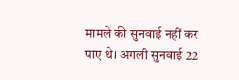मामले की सुनवाई नहीं कर पाए थे। अगली सुनवाई 22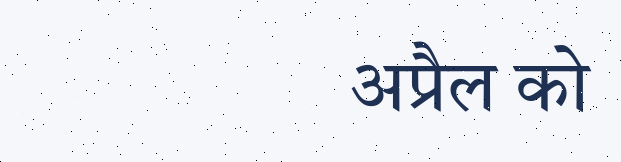अप्रैल को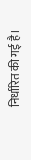निर्धारित की गई है।